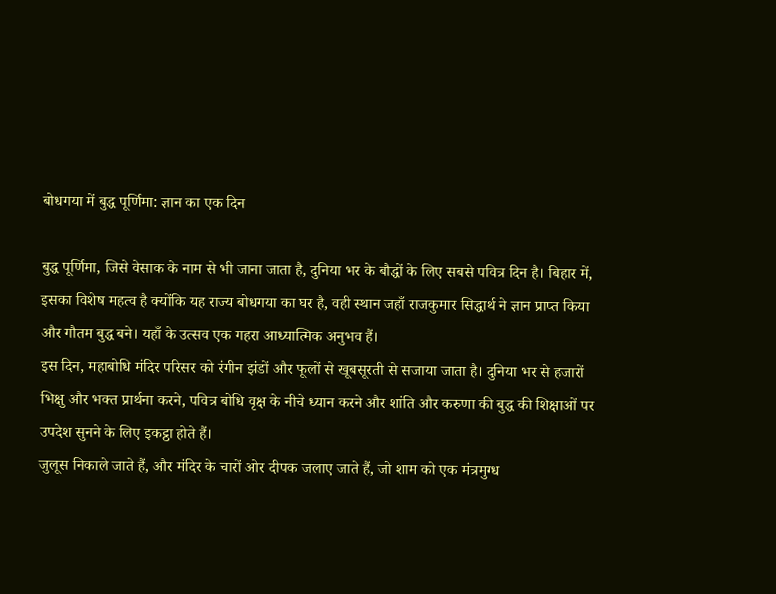बोधगया में बुद्ध पूर्णिमा: ज्ञान का एक दिन

बुद्ध पूर्णिमा, जिसे वेसाक के नाम से भी जाना जाता है, दुनिया भर के बौद्धों के लिए सबसे पवित्र दिन है। बिहार में, इसका विशेष महत्व है क्योंकि यह राज्य बोधगया का घर है, वही स्थान जहाँ राजकुमार सिद्धार्थ ने ज्ञान प्राप्त किया और गौतम बुद्ध बने। यहाँ के उत्सव एक गहरा आध्यात्मिक अनुभव हैं।
इस दिन, महाबोधि मंदिर परिसर को रंगीन झंडों और फूलों से खूबसूरती से सजाया जाता है। दुनिया भर से हजारों भिक्षु और भक्त प्रार्थना करने, पवित्र बोधि वृक्ष के नीचे ध्यान करने और शांति और करुणा की बुद्ध की शिक्षाओं पर उपदेश सुनने के लिए इकट्ठा होते हैं।
जुलूस निकाले जाते हैं, और मंदिर के चारों ओर दीपक जलाए जाते हैं, जो शाम को एक मंत्रमुग्ध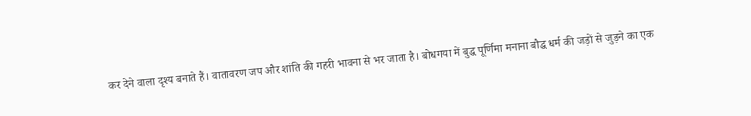कर देने वाला दृश्य बनाते हैं। वातावरण जप और शांति की गहरी भावना से भर जाता है। बोधगया में बुद्ध पूर्णिमा मनाना बौद्ध धर्म की जड़ों से जुड़ने का एक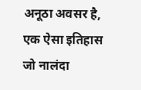अनूठा अवसर है, एक ऐसा इतिहास जो नालंदा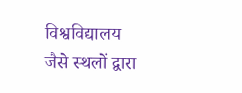विश्वविद्यालय जैसे स्थलों द्वारा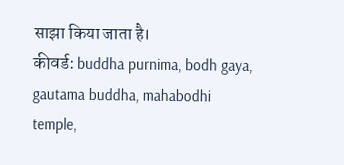साझा किया जाता है।
कीवर्ड: buddha purnima, bodh gaya, gautama buddha, mahabodhi temple,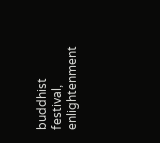buddhist festival, enlightenment